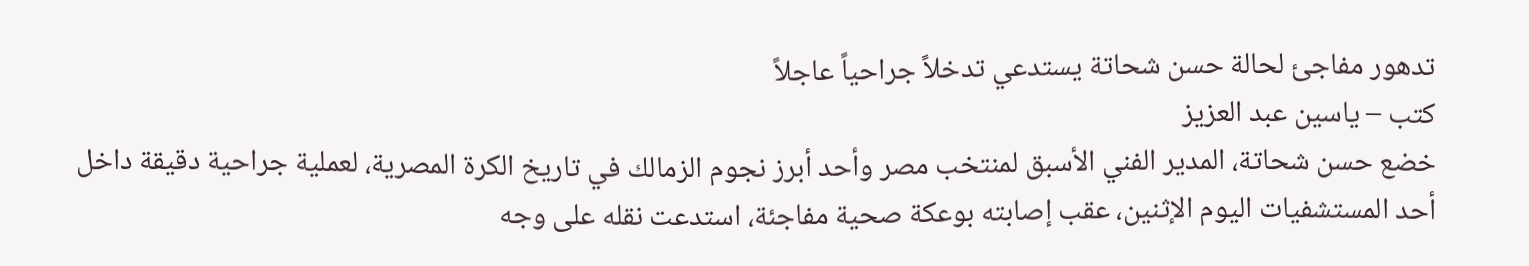تدهور مفاجئ لحالة حسن شحاتة يستدعي تدخلاً جراحياً عاجلاً
كتب – ياسين عبد العزيز
خضع حسن شحاتة، المدير الفني الأسبق لمنتخب مصر وأحد أبرز نجوم الزمالك في تاريخ الكرة المصرية، لعملية جراحية دقيقة داخل أحد المستشفيات اليوم الإثنين، عقب إصابته بوعكة صحية مفاجئة، استدعت نقله على وجه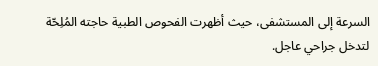السرعة إلى المستشفى، حيث أظهرت الفحوص الطبية حاجته المُلِحّة لتدخل جراحي عاجل.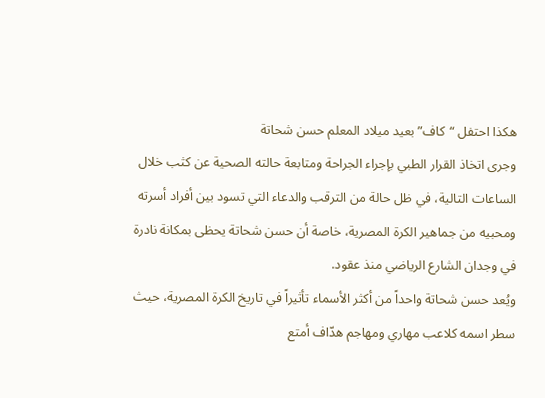هكذا احتفل “كاف” بعيد ميلاد المعلم حسن شحاتة
وجرى اتخاذ القرار الطبي بإجراء الجراحة ومتابعة حالته الصحية عن كثب خلال الساعات التالية، في ظل حالة من الترقب والدعاء التي تسود بين أفراد أسرته ومحبيه من جماهير الكرة المصرية، خاصة أن حسن شحاتة يحظى بمكانة نادرة في وجدان الشارع الرياضي منذ عقود.
ويُعد حسن شحاتة واحداً من أكثر الأسماء تأثيراً في تاريخ الكرة المصرية، حيث سطر اسمه كلاعب مهاري ومهاجم هدّاف أمتع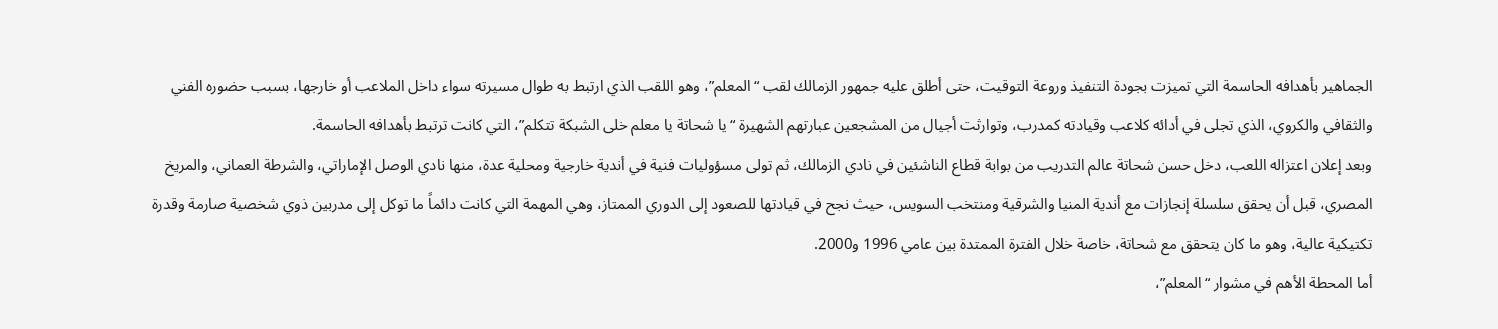الجماهير بأهدافه الحاسمة التي تميزت بجودة التنفيذ وروعة التوقيت، حتى أطلق عليه جمهور الزمالك لقب “المعلم”، وهو اللقب الذي ارتبط به طوال مسيرته سواء داخل الملاعب أو خارجها، بسبب حضوره الفني والثقافي والكروي، الذي تجلى في أدائه كلاعب وقيادته كمدرب، وتوارثت أجيال من المشجعين عبارتهم الشهيرة “يا شحاتة يا معلم خلى الشبكة تتكلم”، التي كانت ترتبط بأهدافه الحاسمة.
وبعد إعلان اعتزاله اللعب، دخل حسن شحاتة عالم التدريب من بوابة قطاع الناشئين في نادي الزمالك، ثم تولى مسؤوليات فنية في أندية خارجية ومحلية عدة، منها نادي الوصل الإماراتي، والشرطة العماني، والمريخ المصري، قبل أن يحقق سلسلة إنجازات مع أندية المنيا والشرقية ومنتخب السويس، حيث نجح في قيادتها للصعود إلى الدوري الممتاز، وهي المهمة التي كانت دائماً ما توكل إلى مدربين ذوي شخصية صارمة وقدرة تكتيكية عالية، وهو ما كان يتحقق مع شحاتة، خاصة خلال الفترة الممتدة بين عامي 1996 و2000.
أما المحطة الأهم في مشوار “المعلم”،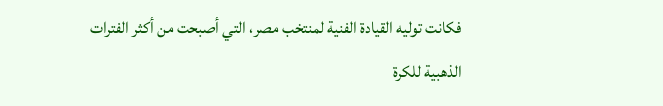فكانت توليه القيادة الفنية لمنتخب مصر، التي أصبحت من أكثر الفترات الذهبية للكرة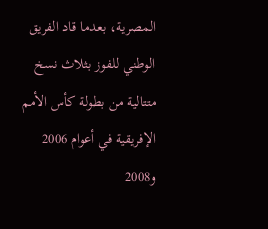المصرية، بعدما قاد الفريق الوطني للفوز بثلاث نسخ متتالية من بطولة كأس الأمم الإفريقية في أعوام 2006 و2008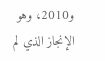و2010، وهو الإنجاز الذي لم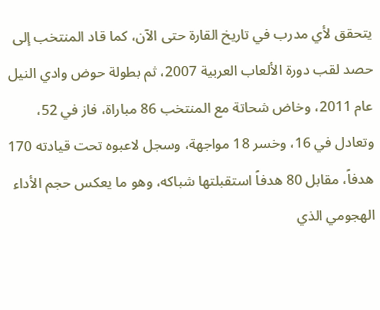يتحقق لأي مدرب في تاريخ القارة حتى الآن، كما قاد المنتخب إلى حصد لقب دورة الألعاب العربية 2007، ثم بطولة حوض وادي النيل عام 2011، وخاض شحاتة مع المنتخب 86 مباراة، فاز في 52، وتعادل في 16، وخسر 18 مواجهة، وسجل لاعبوه تحت قيادته 170 هدفاً، مقابل 80 هدفاً استقبلتها شباكه، وهو ما يعكس حجم الأداء الهجومي الذي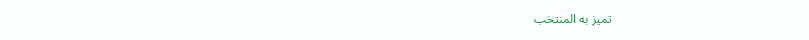تميز به المنتخب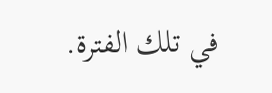في تلك الفترة.